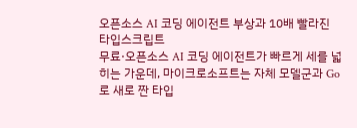오픈소스 AI 코딩 에이전트 부상과 10배 빨라진 타입스크립트
무료·오픈소스 AI 코딩 에이전트가 빠르게 세를 넓히는 가운데, 마이크로소프트는 자체 모델군과 Go로 새로 짠 타입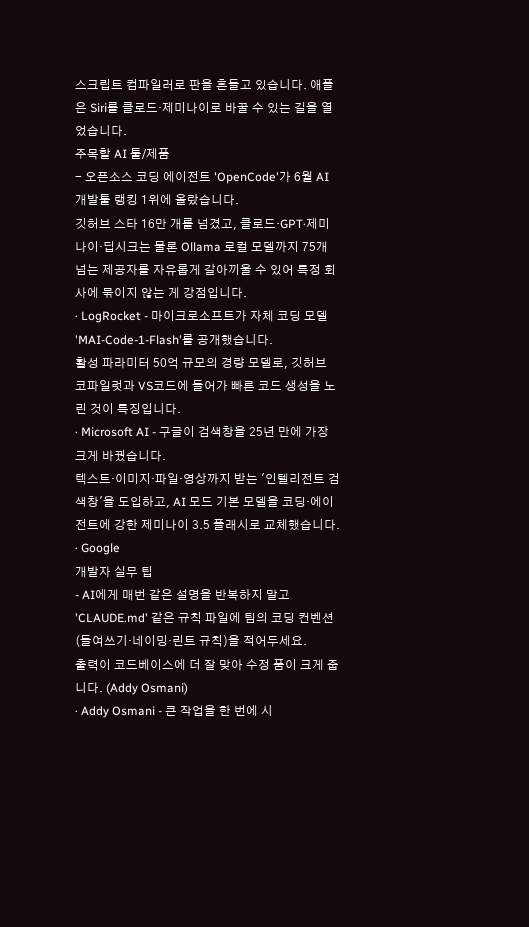스크립트 컴파일러로 판을 흔들고 있습니다. 애플은 Siri를 클로드·제미나이로 바꿀 수 있는 길을 열었습니다.
주목할 AI 툴/제품
- 오픈소스 코딩 에이전트 'OpenCode'가 6월 AI 개발툴 랭킹 1위에 올랐습니다.
깃허브 스타 16만 개를 넘겼고, 클로드·GPT·제미나이·딥시크는 물론 Ollama 로컬 모델까지 75개 넘는 제공자를 자유롭게 갈아끼울 수 있어 특정 회사에 묶이지 않는 게 강점입니다.
· LogRocket - 마이크로소프트가 자체 코딩 모델 'MAI-Code-1-Flash'를 공개했습니다.
활성 파라미터 50억 규모의 경량 모델로, 깃허브 코파일럿과 VS코드에 들어가 빠른 코드 생성을 노린 것이 특징입니다.
· Microsoft AI - 구글이 검색창을 25년 만에 가장 크게 바꿨습니다.
텍스트·이미지·파일·영상까지 받는 '인텔리전트 검색창'을 도입하고, AI 모드 기본 모델을 코딩·에이전트에 강한 제미나이 3.5 플래시로 교체했습니다.
· Google
개발자 실무 팁
- AI에게 매번 같은 설명을 반복하지 말고 'CLAUDE.md' 같은 규칙 파일에 팀의 코딩 컨벤션(들여쓰기·네이밍·린트 규칙)을 적어두세요.
출력이 코드베이스에 더 잘 맞아 수정 품이 크게 줍니다. (Addy Osmani)
· Addy Osmani - 큰 작업을 한 번에 시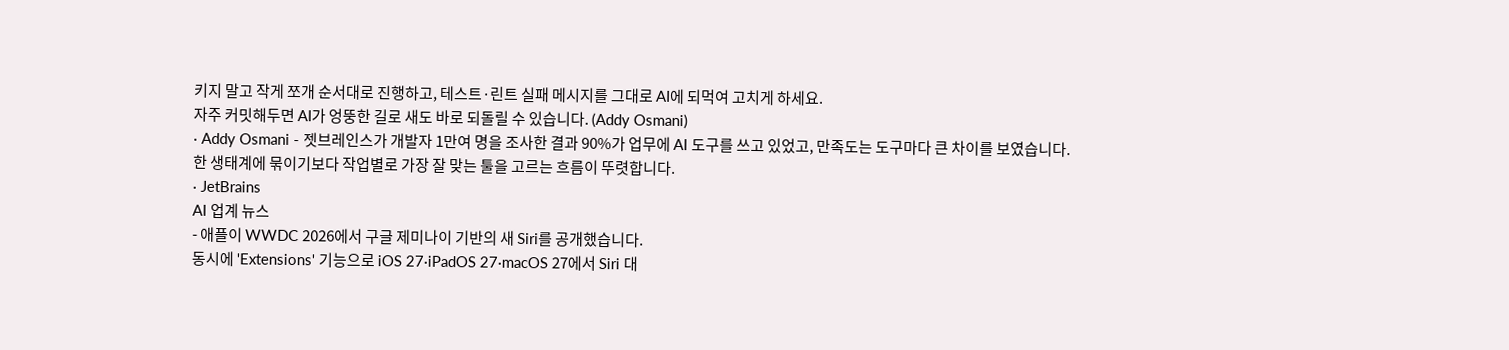키지 말고 작게 쪼개 순서대로 진행하고, 테스트·린트 실패 메시지를 그대로 AI에 되먹여 고치게 하세요.
자주 커밋해두면 AI가 엉뚱한 길로 새도 바로 되돌릴 수 있습니다. (Addy Osmani)
· Addy Osmani - 젯브레인스가 개발자 1만여 명을 조사한 결과 90%가 업무에 AI 도구를 쓰고 있었고, 만족도는 도구마다 큰 차이를 보였습니다.
한 생태계에 묶이기보다 작업별로 가장 잘 맞는 툴을 고르는 흐름이 뚜렷합니다.
· JetBrains
AI 업계 뉴스
- 애플이 WWDC 2026에서 구글 제미나이 기반의 새 Siri를 공개했습니다.
동시에 'Extensions' 기능으로 iOS 27·iPadOS 27·macOS 27에서 Siri 대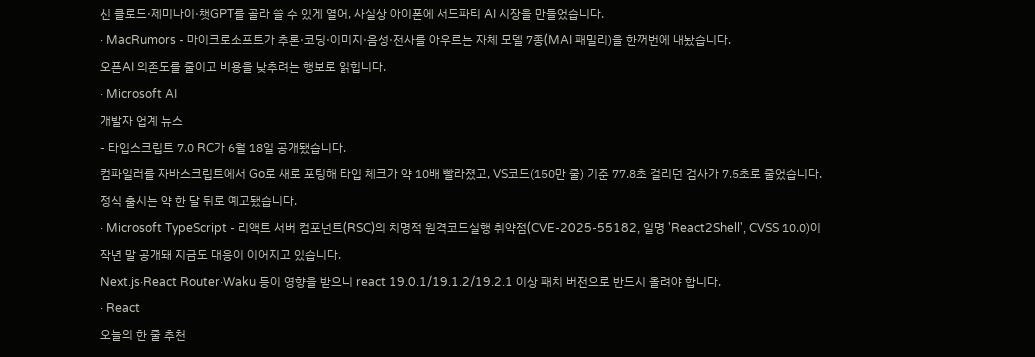신 클로드·제미나이·챗GPT를 골라 쓸 수 있게 열어, 사실상 아이폰에 서드파티 AI 시장을 만들었습니다.
· MacRumors - 마이크로소프트가 추론·코딩·이미지·음성·전사를 아우르는 자체 모델 7종(MAI 패밀리)을 한꺼번에 내놨습니다.
오픈AI 의존도를 줄이고 비용을 낮추려는 행보로 읽힙니다.
· Microsoft AI
개발자 업계 뉴스
- 타입스크립트 7.0 RC가 6월 18일 공개됐습니다.
컴파일러를 자바스크립트에서 Go로 새로 포팅해 타입 체크가 약 10배 빨라졌고, VS코드(150만 줄) 기준 77.8초 걸리던 검사가 7.5초로 줄었습니다. 정식 출시는 약 한 달 뒤로 예고됐습니다.
· Microsoft TypeScript - 리액트 서버 컴포넌트(RSC)의 치명적 원격코드실행 취약점(CVE-2025-55182, 일명 'React2Shell', CVSS 10.0)이 작년 말 공개돼 지금도 대응이 이어지고 있습니다.
Next.js·React Router·Waku 등이 영향을 받으니 react 19.0.1/19.1.2/19.2.1 이상 패치 버전으로 반드시 올려야 합니다.
· React
오늘의 한 줄 추천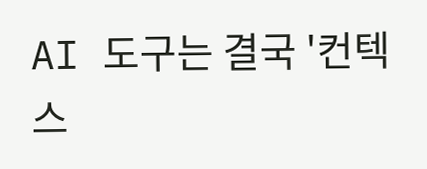AI 도구는 결국 '컨텍스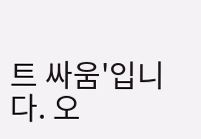트 싸움'입니다. 오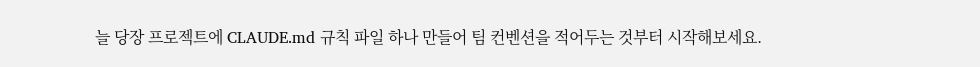늘 당장 프로젝트에 CLAUDE.md 규칙 파일 하나 만들어 팀 컨벤션을 적어두는 것부터 시작해보세요.